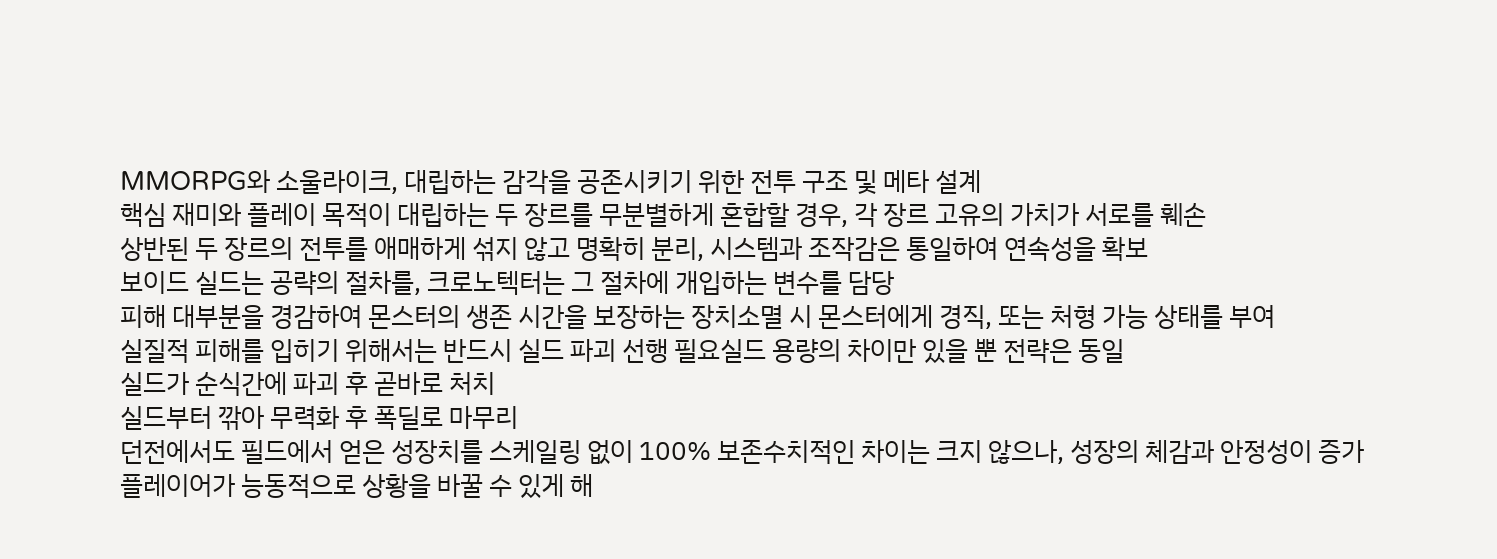MMORPG와 소울라이크, 대립하는 감각을 공존시키기 위한 전투 구조 및 메타 설계
핵심 재미와 플레이 목적이 대립하는 두 장르를 무분별하게 혼합할 경우, 각 장르 고유의 가치가 서로를 훼손
상반된 두 장르의 전투를 애매하게 섞지 않고 명확히 분리, 시스템과 조작감은 통일하여 연속성을 확보
보이드 실드는 공략의 절차를, 크로노텍터는 그 절차에 개입하는 변수를 담당
피해 대부분을 경감하여 몬스터의 생존 시간을 보장하는 장치소멸 시 몬스터에게 경직, 또는 처형 가능 상태를 부여
실질적 피해를 입히기 위해서는 반드시 실드 파괴 선행 필요실드 용량의 차이만 있을 뿐 전략은 동일
실드가 순식간에 파괴 후 곧바로 처치
실드부터 깎아 무력화 후 폭딜로 마무리
던전에서도 필드에서 얻은 성장치를 스케일링 없이 100% 보존수치적인 차이는 크지 않으나, 성장의 체감과 안정성이 증가
플레이어가 능동적으로 상황을 바꿀 수 있게 해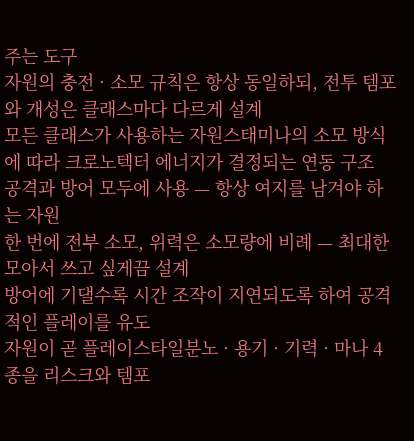주는 도구
자원의 충전 · 소모 규칙은 항상 동일하되, 전투 템포와 개성은 클래스마다 다르게 설계
모든 클래스가 사용하는 자원스태미나의 소모 방식에 따라 크로노텍터 에너지가 결정되는 연동 구조
공격과 방어 모두에 사용 — 항상 여지를 남겨야 하는 자원
한 번에 전부 소모, 위력은 소모량에 비례 — 최대한 모아서 쓰고 싶게끔 설계
방어에 기댈수록 시간 조작이 지연되도록 하여 공격적인 플레이를 유도
자원이 곧 플레이스타일분노 · 용기 · 기력 · 마나 4종을 리스크와 템포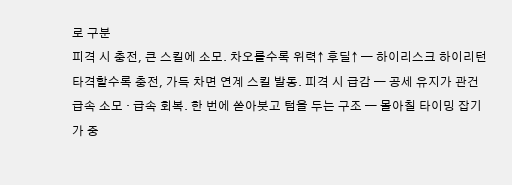로 구분
피격 시 충전, 큰 스킬에 소모. 차오를수록 위력↑ 후딜↑ — 하이리스크 하이리턴
타격할수록 충전, 가득 차면 연계 스킬 발동. 피격 시 급감 — 공세 유지가 관건
급속 소모 · 급속 회복. 한 번에 쏟아붓고 텀을 두는 구조 — 몰아칠 타이밍 잡기가 중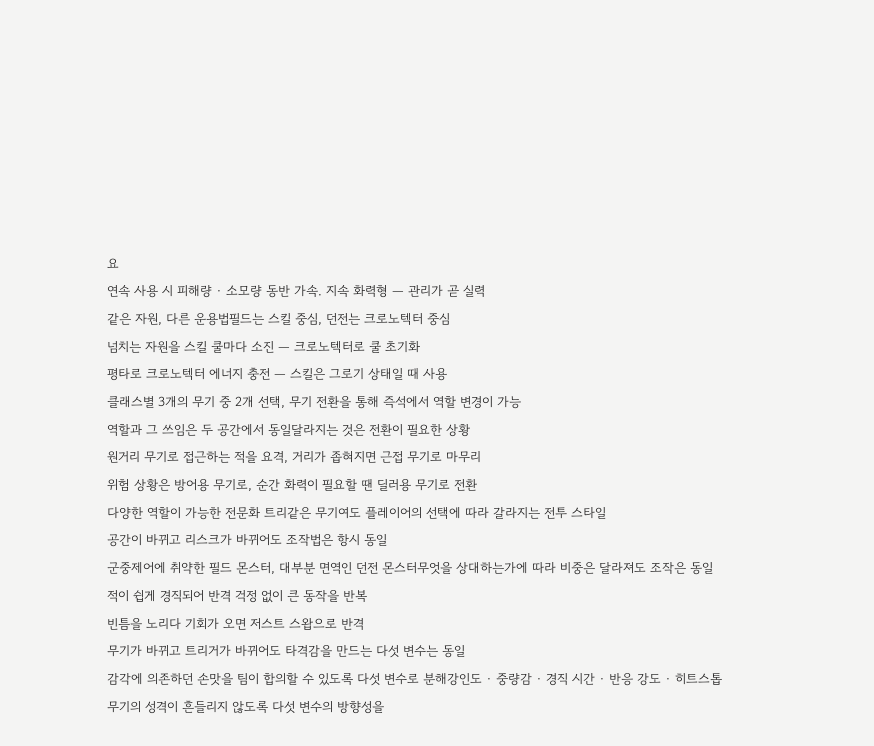요
연속 사용 시 피해량 · 소모량 동반 가속. 지속 화력형 — 관리가 곧 실력
같은 자원, 다른 운용법필드는 스킬 중심, 던전는 크로노텍터 중심
넘치는 자원을 스킬 쿨마다 소진 — 크로노텍터로 쿨 초기화
평타로 크로노텍터 에너지 충전 — 스킬은 그로기 상태일 때 사용
클래스별 3개의 무기 중 2개 선택, 무기 전환을 통해 즉석에서 역할 변경이 가능
역할과 그 쓰임은 두 공간에서 동일달라지는 것은 전환이 필요한 상황
원거리 무기로 접근하는 적을 요격, 거리가 좁혀지면 근접 무기로 마무리
위험 상황은 방어용 무기로, 순간 화력이 필요할 땐 딜러용 무기로 전환
다양한 역할이 가능한 전문화 트리같은 무기여도 플레이어의 선택에 따라 갈라지는 전투 스타일
공간이 바뀌고 리스크가 바뀌어도 조작법은 항시 동일
군중제어에 취약한 필드 몬스터, 대부분 면역인 던전 몬스터무엇을 상대하는가에 따라 비중은 달라져도 조작은 동일
적이 쉽게 경직되어 반격 걱정 없이 큰 동작을 반복
빈틈을 노리다 기회가 오면 저스트 스왑으로 반격
무기가 바뀌고 트리거가 바뀌어도 타격감을 만드는 다섯 변수는 동일
감각에 의존하던 손맛을 팀이 합의할 수 있도록 다섯 변수로 분해강인도 · 중량감 · 경직 시간 · 반응 강도 · 히트스톱
무기의 성격이 흔들리지 않도록 다섯 변수의 방향성을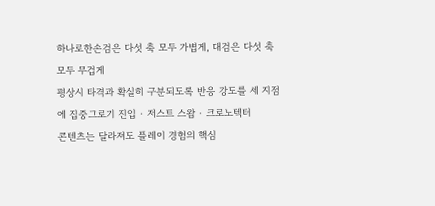하나로한손검은 다섯 축 모두 가볍게, 대검은 다섯 축 모두 무겁게
평상시 타격과 확실히 구분되도록 반응 강도를 세 지점에 집중그로기 진입 · 저스트 스왑 · 크로노텍터
콘텐츠는 달라져도 플레이 경험의 핵심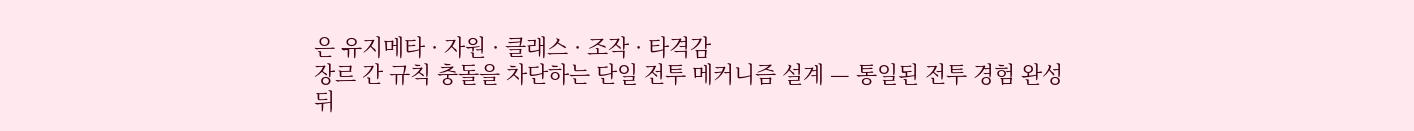은 유지메타 · 자원 · 클래스 · 조작 · 타격감
장르 간 규칙 충돌을 차단하는 단일 전투 메커니즘 설계 — 통일된 전투 경험 완성
뒤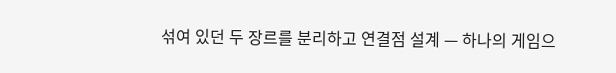섞여 있던 두 장르를 분리하고 연결점 설계 — 하나의 게임으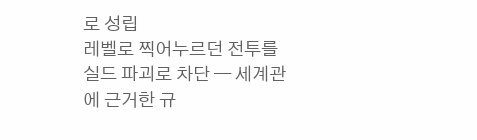로 성립
레벨로 찍어누르던 전투를 실드 파괴로 차단 — 세계관에 근거한 규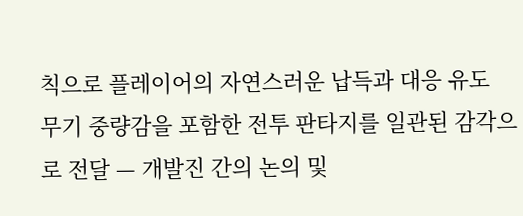칙으로 플레이어의 자연스러운 납득과 대응 유도
무기 중량감을 포함한 전투 판타지를 일관된 감각으로 전달 — 개발진 간의 논의 및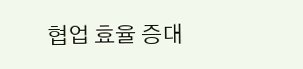협업 효율 증대